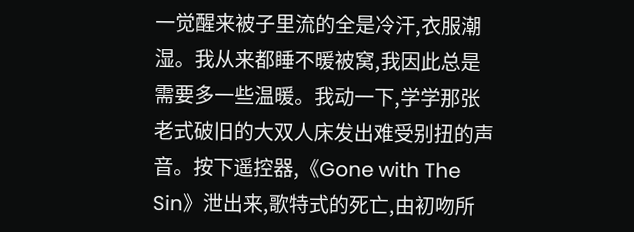一觉醒来被子里流的全是冷汗,衣服潮湿。我从来都睡不暖被窝,我因此总是需要多一些温暖。我动一下,学学那张老式破旧的大双人床发出难受别扭的声音。按下遥控器,《Gone with The Sin》泄出来,歌特式的死亡,由初吻所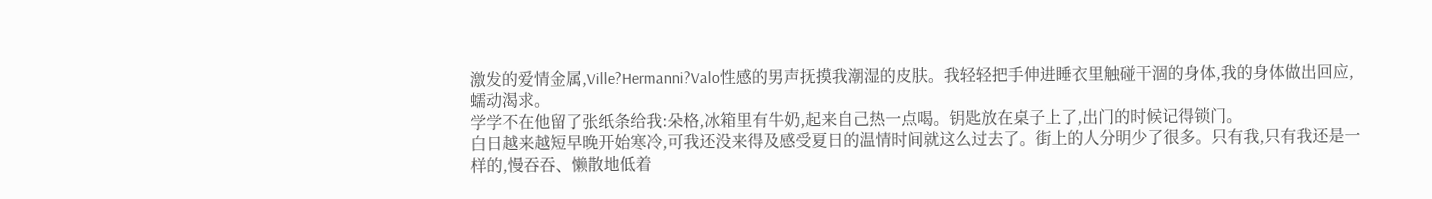激发的爱情金属,Ville?Hermanni?Valo性感的男声抚摸我潮湿的皮肤。我轻轻把手伸进睡衣里触碰干涸的身体,我的身体做出回应,蠕动渴求。
学学不在他留了张纸条给我:朵格,冰箱里有牛奶,起来自己热一点喝。钥匙放在桌子上了,出门的时候记得锁门。
白日越来越短早晚开始寒冷,可我还没来得及感受夏日的温情时间就这么过去了。街上的人分明少了很多。只有我,只有我还是一样的,慢吞吞、懒散地低着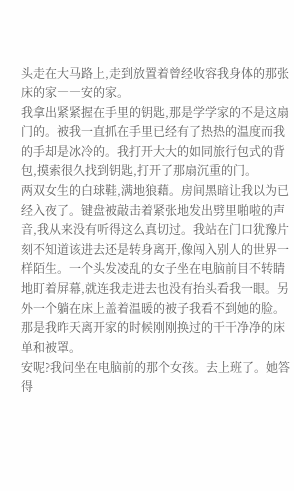头走在大马路上,走到放置着曾经收容我身体的那张床的家――安的家。
我拿出紧紧握在手里的钥匙,那是学学家的不是这扇门的。被我一直抓在手里已经有了热热的温度而我的手却是冰冷的。我打开大大的如同旅行包式的背包,摸索很久找到钥匙,打开了那扇沉重的门。
两双女生的白球鞋,满地狼藉。房间黑暗让我以为已经入夜了。键盘被敲击着紧张地发出劈里啪啦的声音,我从来没有听得这么真切过。我站在门口犹豫片刻不知道该进去还是转身离开,像闯入别人的世界一样陌生。一个头发凌乱的女子坐在电脑前目不转睛地盯着屏幕,就连我走进去也没有抬头看我一眼。另外一个躺在床上盖着温暖的被子我看不到她的脸。那是我昨天离开家的时候刚刚换过的干干净净的床单和被罩。
安呢?我问坐在电脑前的那个女孩。去上班了。她答得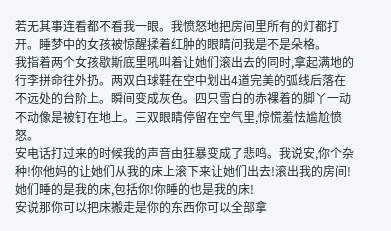若无其事连看都不看我一眼。我愤怒地把房间里所有的灯都打开。睡梦中的女孩被惊醒揉着红肿的眼睛问我是不是朵格。
我指着两个女孩歇斯底里吼叫着让她们滚出去的同时,拿起满地的行李拼命往外扔。两双白球鞋在空中划出4道完美的弧线后落在不远处的台阶上。瞬间变成灰色。四只雪白的赤裸着的脚丫一动不动像是被钉在地上。三双眼睛停留在空气里,惊慌羞怯尴尬愤怒。
安电话打过来的时候我的声音由狂暴变成了悲鸣。我说安,你个杂种!你他妈的让她们从我的床上滚下来让她们出去!滚出我的房间!她们睡的是我的床,包括你!你睡的也是我的床!
安说那你可以把床搬走是你的东西你可以全部拿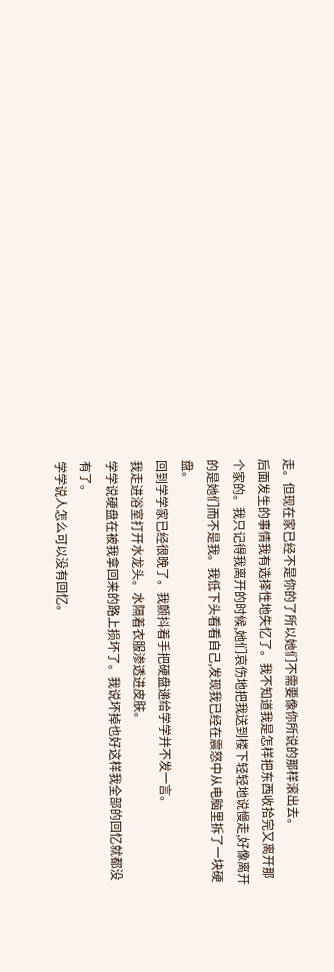走。但现在家已经不是你的了所以她们不需要像你所说的那样滚出去。
后面发生的事情我有选择性地失忆了。我不知道我是怎样把东西收拾完又离开那个家的。我只记得我离开的时候,她们哀伤地把我送到楼下轻轻地说慢走,好像离开的是她们而不是我。我低下头看看自己,发现我已经在震怒中从电脑里拆了一块硬盘。
回到学学家已经很晚了。我颤抖着手把硬盘递给学学并不发一言。
我走进浴室打开水龙头。水隔着衣服渗透进皮肤。
学学说硬盘在被我拿回来的路上损坏了。我说坏掉也好这样我全部的回忆就都没有了。
学学说人怎么可以没有回忆。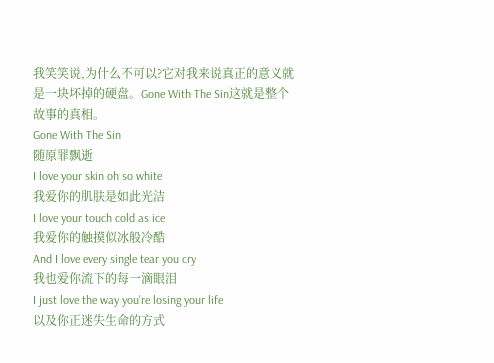我笑笑说,为什么不可以?它对我来说真正的意义就是一块坏掉的硬盘。Gone With The Sin这就是整个故事的真相。
Gone With The Sin
随原罪飘逝
I love your skin oh so white
我爱你的肌肤是如此光洁
I love your touch cold as ice
我爱你的触摸似冰般冷酷
And I love every single tear you cry
我也爱你流下的每一滴眼泪
I just love the way you're losing your life
以及你正迷失生命的方式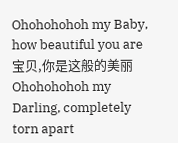Ohohohohoh my Baby, how beautiful you are
宝贝,你是这般的美丽
Ohohohohoh my Darling, completely torn apart